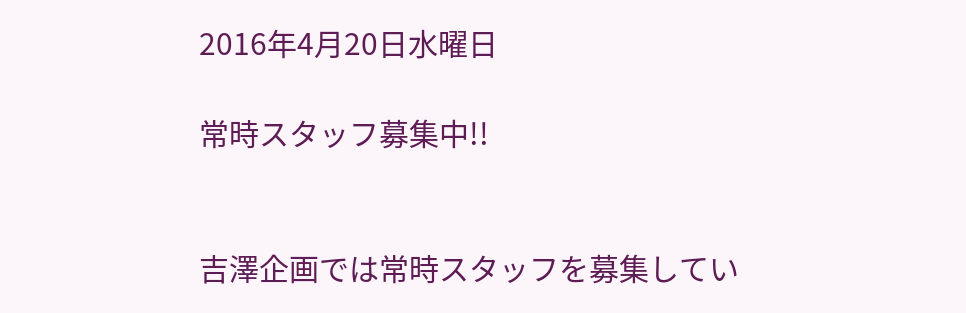2016年4月20日水曜日

常時スタッフ募集中!!


吉澤企画では常時スタッフを募集してい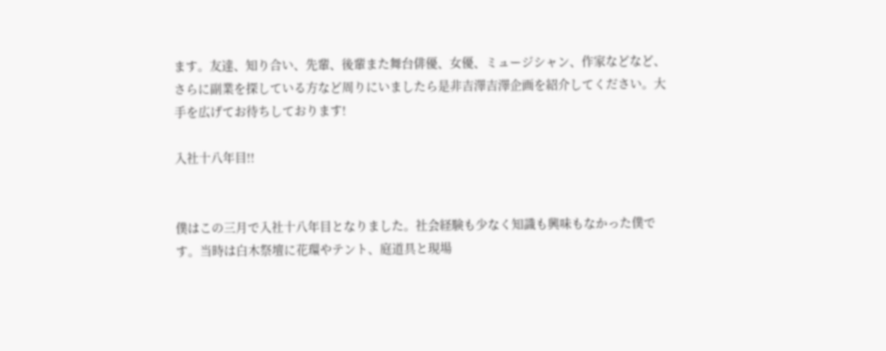ます。友達、知り合い、先輩、後輩また舞台俳優、女優、ミュージシャン、作家などなど、さらに副業を探している方など周りにいましたら是非吉澤吉澤企画を紹介してください。大手を広げてお待ちしております!

入社十八年目!!


僕はこの三月で入社十八年目となりました。社会経験も少なく知識も興味もなかった僕です。当時は白木祭壇に花環やテント、庭道具と現場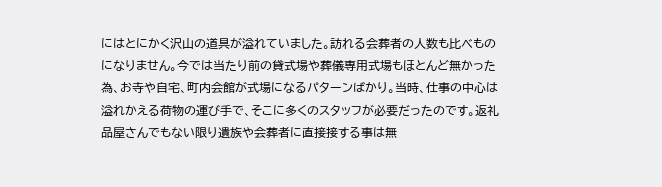にはとにかく沢山の道具が溢れていました。訪れる会葬者の人数も比べものになりません。今では当たり前の貸式場や葬儀専用式場もほとんど無かった為、お寺や自宅、町内会館が式場になるパターンばかり。当時、仕事の中心は溢れかえる荷物の運び手で、そこに多くのスタッフが必要だったのです。返礼品屋さんでもない限り遺族や会葬者に直接接する事は無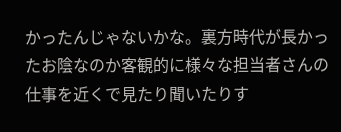かったんじゃないかな。裏方時代が長かったお陰なのか客観的に様々な担当者さんの仕事を近くで見たり聞いたりす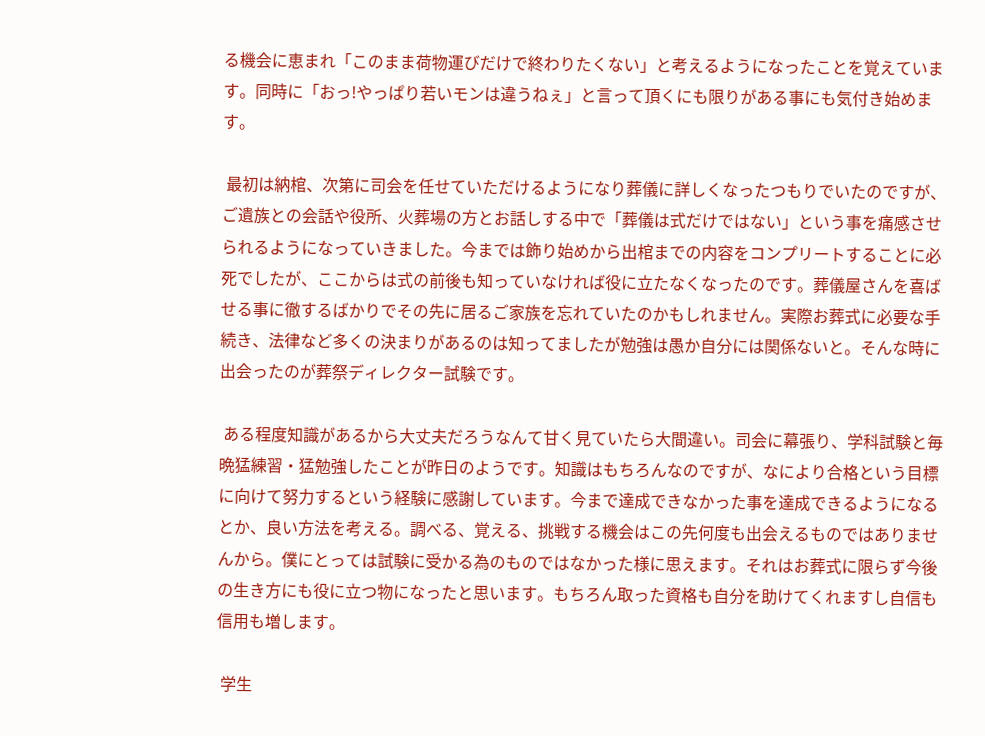る機会に恵まれ「このまま荷物運びだけで終わりたくない」と考えるようになったことを覚えています。同時に「おっ!やっぱり若いモンは違うねぇ」と言って頂くにも限りがある事にも気付き始めます。

 最初は納棺、次第に司会を任せていただけるようになり葬儀に詳しくなったつもりでいたのですが、ご遺族との会話や役所、火葬場の方とお話しする中で「葬儀は式だけではない」という事を痛感させられるようになっていきました。今までは飾り始めから出棺までの内容をコンプリートすることに必死でしたが、ここからは式の前後も知っていなければ役に立たなくなったのです。葬儀屋さんを喜ばせる事に徹するばかりでその先に居るご家族を忘れていたのかもしれません。実際お葬式に必要な手続き、法律など多くの決まりがあるのは知ってましたが勉強は愚か自分には関係ないと。そんな時に出会ったのが葬祭ディレクター試験です。

 ある程度知識があるから大丈夫だろうなんて甘く見ていたら大間違い。司会に幕張り、学科試験と毎晩猛練習・猛勉強したことが昨日のようです。知識はもちろんなのですが、なにより合格という目標に向けて努力するという経験に感謝しています。今まで達成できなかった事を達成できるようになるとか、良い方法を考える。調べる、覚える、挑戦する機会はこの先何度も出会えるものではありませんから。僕にとっては試験に受かる為のものではなかった様に思えます。それはお葬式に限らず今後の生き方にも役に立つ物になったと思います。もちろん取った資格も自分を助けてくれますし自信も信用も増します。

 学生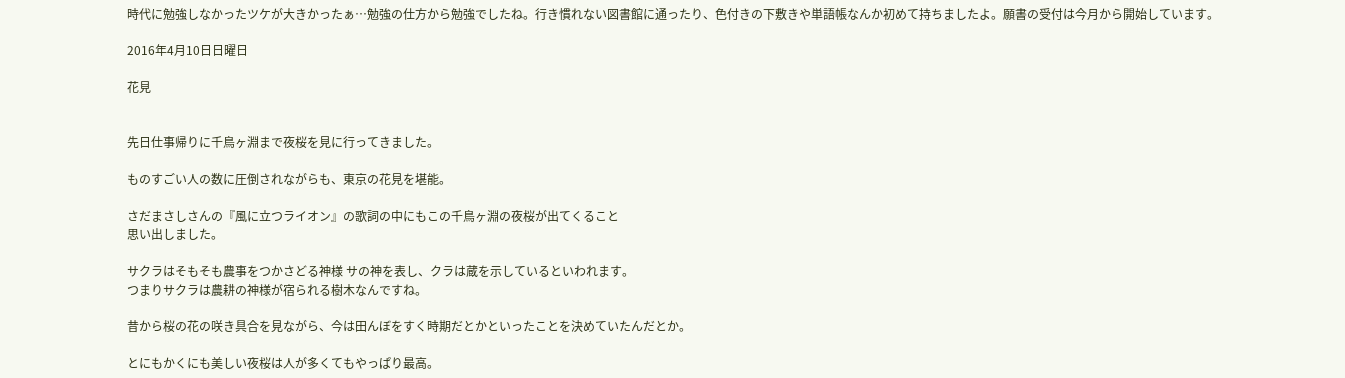時代に勉強しなかったツケが大きかったぁ…勉強の仕方から勉強でしたね。行き慣れない図書館に通ったり、色付きの下敷きや単語帳なんか初めて持ちましたよ。願書の受付は今月から開始しています。

2016年4月10日日曜日

花見


先日仕事帰りに千鳥ヶ淵まで夜桜を見に行ってきました。

ものすごい人の数に圧倒されながらも、東京の花見を堪能。

さだまさしさんの『風に立つライオン』の歌詞の中にもこの千鳥ヶ淵の夜桜が出てくること
思い出しました。

サクラはそもそも農事をつかさどる神様 サの神を表し、クラは蔵を示しているといわれます。
つまりサクラは農耕の神様が宿られる樹木なんですね。

昔から桜の花の咲き具合を見ながら、今は田んぼをすく時期だとかといったことを決めていたんだとか。

とにもかくにも美しい夜桜は人が多くてもやっぱり最高。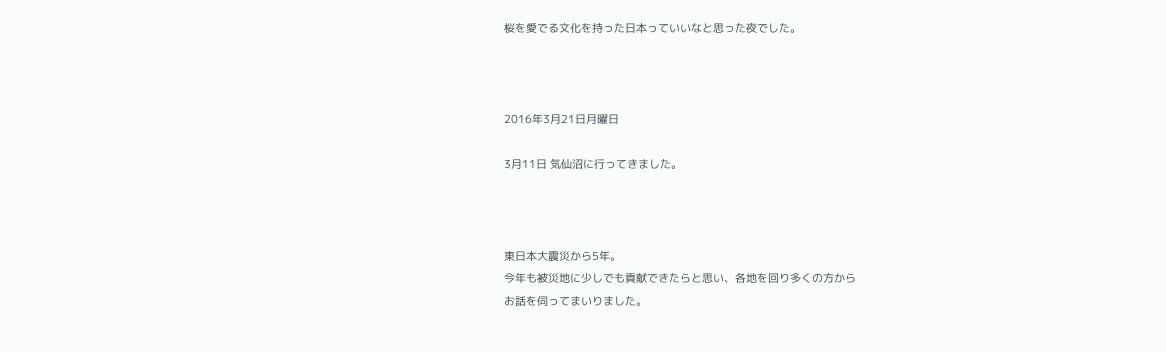桜を愛でる文化を持った日本っていいなと思った夜でした。



2016年3月21日月曜日

3月11日 気仙沼に行ってきました。



東日本大震災から5年。
今年も被災地に少しでも貢献できたらと思い、各地を回り多くの方から
お話を伺ってまいりました。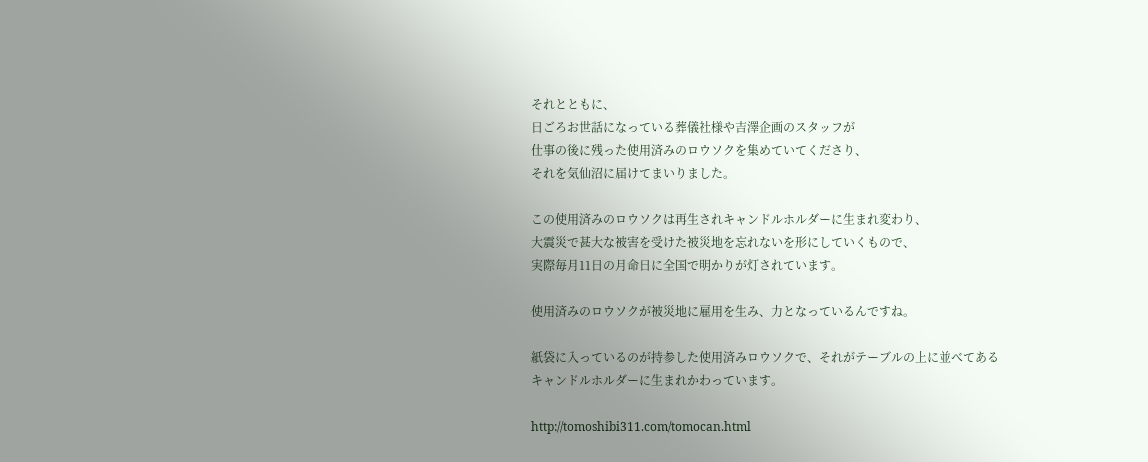それとともに、
日ごろお世話になっている葬儀社様や吉澤企画のスタッフが
仕事の後に残った使用済みのロウソクを集めていてくださり、
それを気仙沼に届けてまいりました。

この使用済みのロウソクは再生されキャンドルホルダーに生まれ変わり、
大震災で甚大な被害を受けた被災地を忘れないを形にしていくもので、
実際毎月11日の月命日に全国で明かりが灯されています。

使用済みのロウソクが被災地に雇用を生み、力となっているんですね。

紙袋に入っているのが持参した使用済みロウソクで、それがテーブルの上に並べてある
キャンドルホルダーに生まれかわっています。

http://tomoshibi311.com/tomocan.html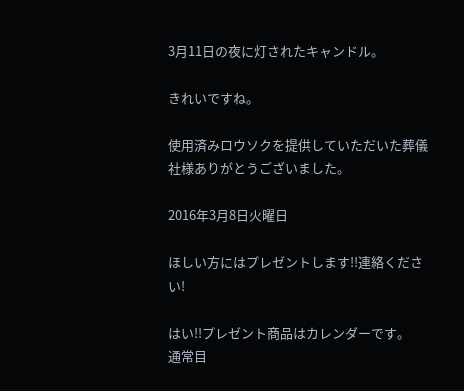3月11日の夜に灯されたキャンドル。

きれいですね。

使用済みロウソクを提供していただいた葬儀社様ありがとうございました。

2016年3月8日火曜日

ほしい方にはプレゼントします!!連絡ください!

はい!!プレゼント商品はカレンダーです。
通常目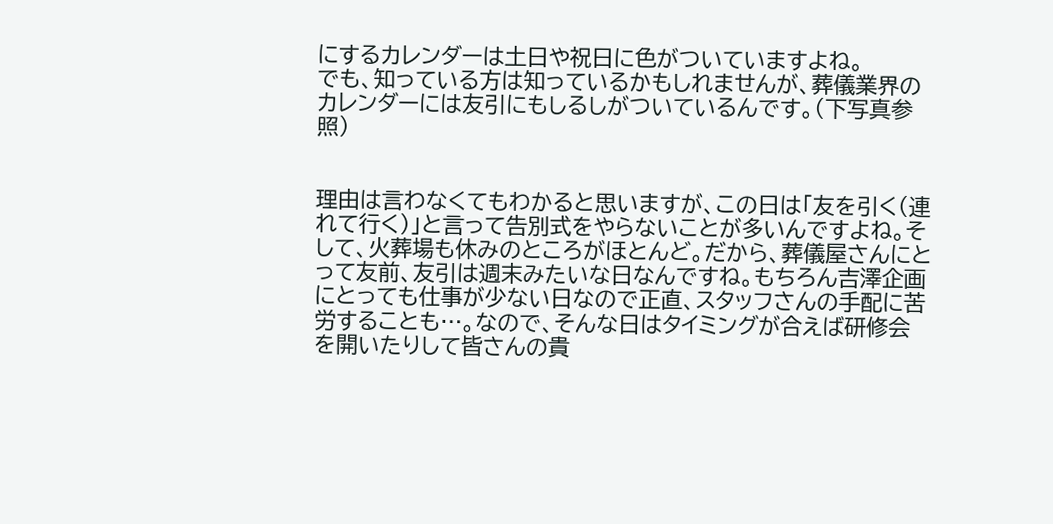にするカレンダーは土日や祝日に色がついていますよね。
でも、知っている方は知っているかもしれませんが、葬儀業界のカレンダーには友引にもしるしがついているんです。(下写真参照)


理由は言わなくてもわかると思いますが、この日は「友を引く(連れて行く)」と言って告別式をやらないことが多いんですよね。そして、火葬場も休みのところがほとんど。だから、葬儀屋さんにとって友前、友引は週末みたいな日なんですね。もちろん吉澤企画にとっても仕事が少ない日なので正直、スタッフさんの手配に苦労することも…。なので、そんな日はタイミングが合えば研修会を開いたりして皆さんの貴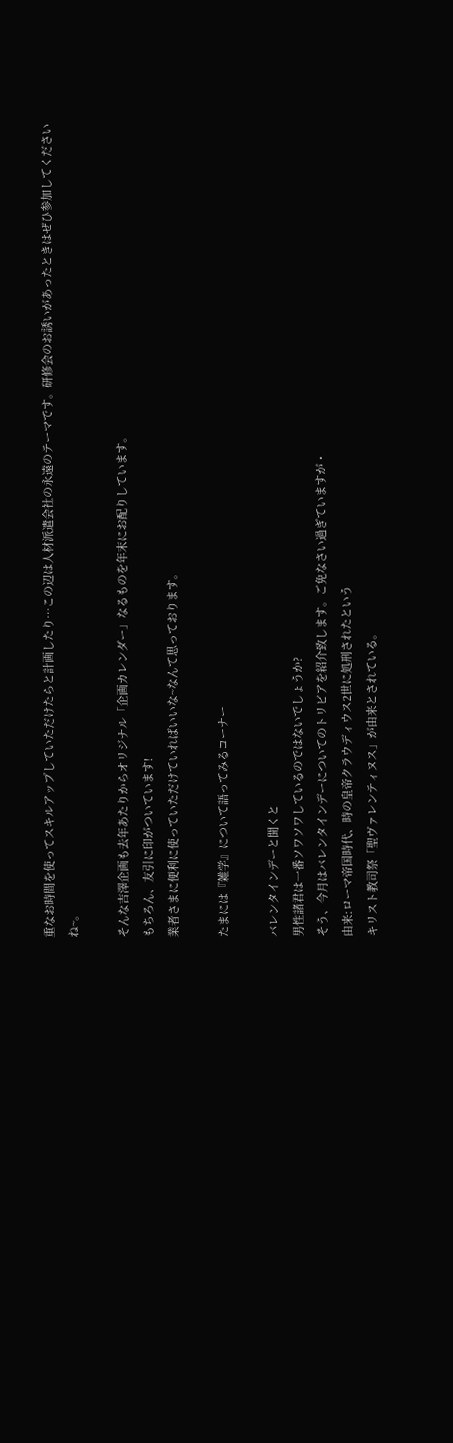重なお時間を使ってスキルアップしていただけたらと計画したり…この辺は人材派遣会社の永遠のテーマです。研修会のお誘いがあったときはぜひ参加してくださいね~。

そんな吉澤企画も去年あたりからオリジナル「企画カレンダー」なるものを年末にお配りしています。
もちろん、友引に印がついています!
業者さまに便利に使っていただけていればいいな~なんて思っております。

たまには『雑学』について語ってみるコーナー

バレンタインデーと聞くと
男性諸君は一番ソワソワしているのではないでしょうか?
そう、今月はバレンタインデーについてのトリビアを紹介致します。ご免なさい過ぎていますが・
由来:ローマ帝国時代、時の皇帝クラウディウス2世に処刑されたという
キリスト教司祭「聖ヴァレンティヌス」が由来とされている。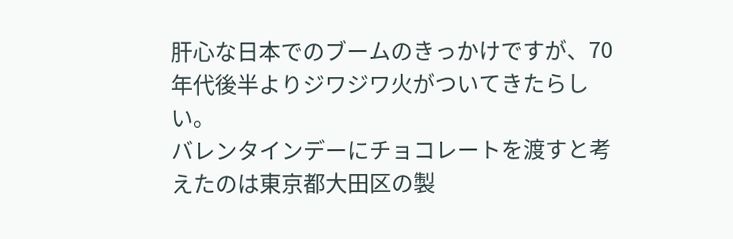肝心な日本でのブームのきっかけですが、70年代後半よりジワジワ火がついてきたらしい。
バレンタインデーにチョコレートを渡すと考えたのは東京都大田区の製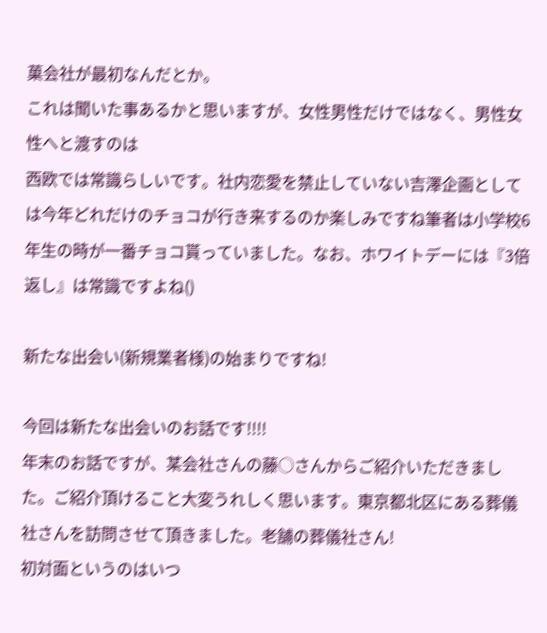菓会社が最初なんだとか。
これは聞いた事あるかと思いますが、女性男性だけではなく、男性女性へと渡すのは
西欧では常識らしいです。社内恋愛を禁止していない吉澤企画としては今年どれだけのチョコが行き来するのか楽しみですね筆者は小学校6年生の時が一番チョコ貰っていました。なお、ホワイトデーには『3倍返し』は常識ですよね()

新たな出会い(新規業者様)の始まりですね!

今回は新たな出会いのお話です!!!!
年末のお話ですが、某会社さんの藤○さんからご紹介いただきました。ご紹介頂けること大変うれしく思います。東京都北区にある葬儀社さんを訪問させて頂きました。老舗の葬儀社さん!
初対面というのはいつ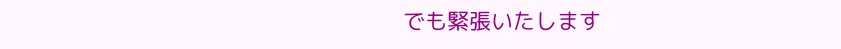でも緊張いたします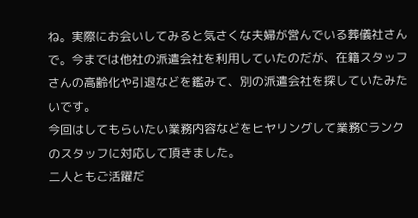ね。実際にお会いしてみると気さくな夫婦が営んでいる葬儀社さんで。今までは他社の派遣会社を利用していたのだが、在籍スタッフさんの高齢化や引退などを鑑みて、別の派遣会社を探していたみたいです。
今回はしてもらいたい業務内容などをヒヤリングして業務Cランクのスタッフに対応して頂きました。
二人ともご活躍だ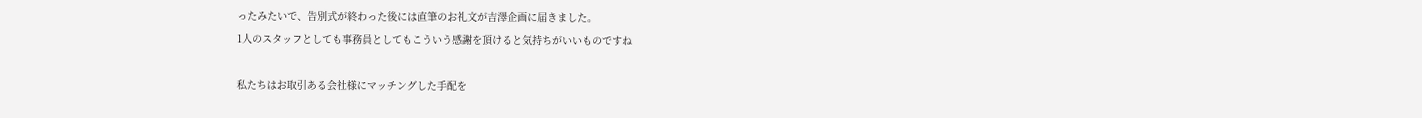ったみたいで、告別式が終わった後には直筆のお礼文が吉澤企画に届きました。
1人のスタッフとしても事務員としてもこういう感謝を頂けると気持ちがいいものですね

私たちはお取引ある会社様にマッチングした手配を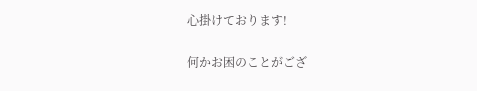心掛けております!

何かお困のことがござ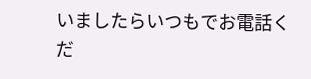いましたらいつもでお電話くだ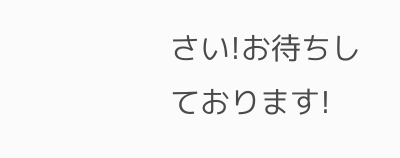さい!お待ちしております!